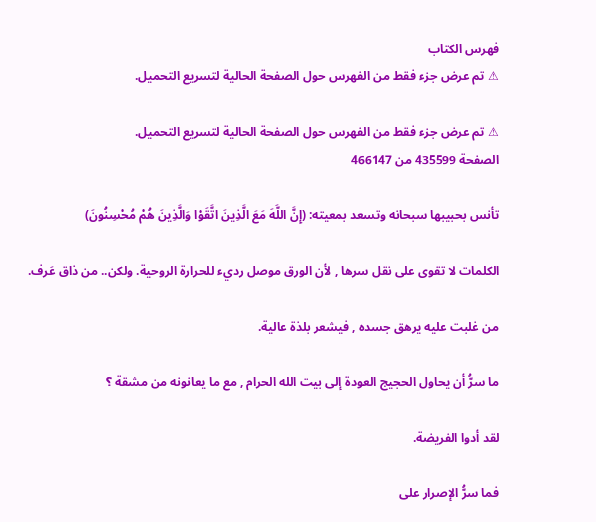فهرس الكتاب
⚠ تم عرض جزء فقط من الفهرس حول الصفحة الحالية لتسريع التحميل.

⚠ تم عرض جزء فقط من الفهرس حول الصفحة الحالية لتسريع التحميل.
الصفحة 435599 من 466147

تأنس بحبيبها سبحانه وتسعد بمعيته: (إِنَّ اللَّهَ مَعَ الَّذِينَ اتَّقَوْا وَالَّذِينَ هُمْ مُحْسِنُونَ)

الكلمات لا تقوى على نقل سرها , لأن الورق موصل رديء للحرارة الروحية. ولكن.. من ذاق عَرف.

من غلبت عليه يرهق جسده , فيشعر بلذة عالية.

ما سرُّ أن يحاول الحجيج العودة إلى بيت الله الحرام , مع ما يعانونه من مشقة ؟

لقد أدوا الفريضة.

فما سرُّ الإصرار على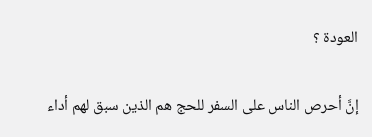العودة ؟

إنَّ أحرص الناس على السفر للحج هم الذين سبق لهم أداء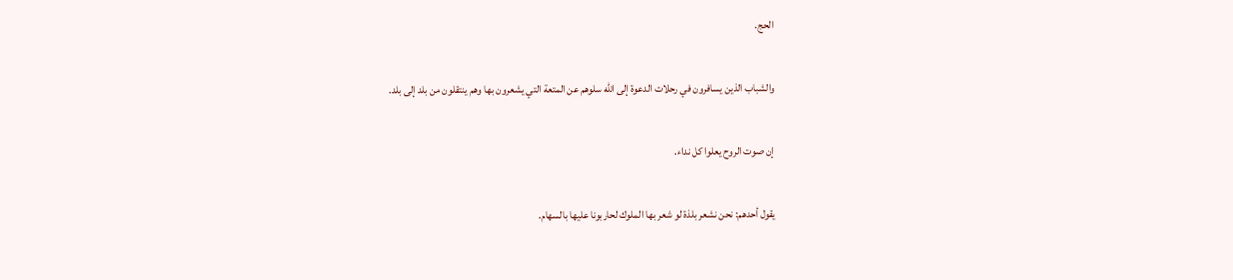الحج.

والشباب الذين يسافرون في رحلات الدعوة إلى الله سلوهم عن المتعة التي يشعرون بها وهم ينتقلون من بلد إلى بلد.

إن صوت الروح يعلوا كل نداء.

يقول أحدهم: نحن نشعر بلذة لو شعر بها الملوك لحاربونا عليها بالسهام.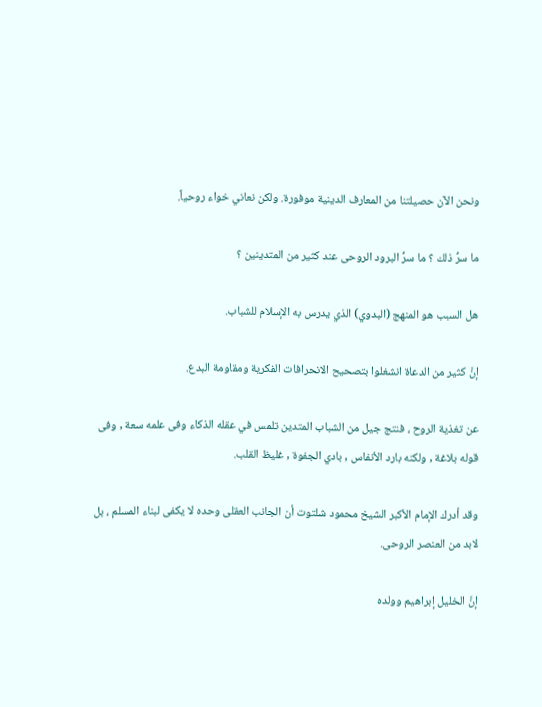ونحن الآن حصيلتنا من المعارف الدينية موفورة. ولكن نعاني خواء روحياً.

ما سرُّ ذلك ؟ ما سرُّ البرود الروحى عند كثير من المتدينين ؟

هل السبب هو المنهج (البدوي) الذي يدرس به الإسلام للشباب.

إنَّ كثير من الدعاة انشغلوا بتصحيح الانحرافات الفكرية ومقاومة البدع.

عن تغذية الروح ، فنتج جيل من الشباب المتدين تلمس في عقله الذكاء وفى علمه سعة , وفى قوله بلاغة , ولكنه بارد الأنفاس , بادي الجفوة , غليظ القلب.

وقد أدرك الإمام الأكبر الشيخ محمود شلتوت أن الجانب العقلى وحده لا يكفى لبناء المسلم ، بل لابد من العنصر الروحى.

إنَّ الخليل إبراهيم وولده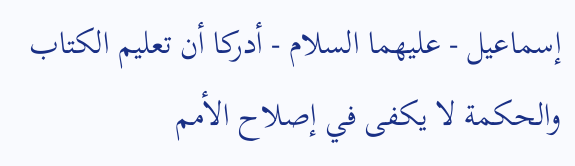إسماعيل - عليهما السلام - أدركا أن تعليم الكتاب والحكمة لا يكفى في إصلاح الأمم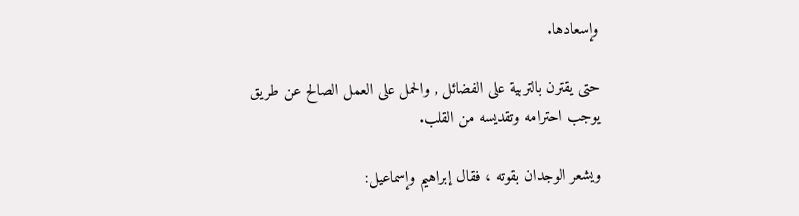وإسعادها.

حتى يقترن بالتربية على الفضائل , والحمل على العمل الصالح عن طريق يوجب احترامه وتقديسه من القلب.

ويشعر الوجدان بقوته ، فقال إبراهيم وإسماعيل: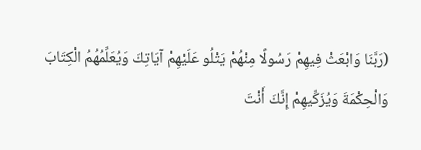(رَبَّنَا وَابْعَثْ فِيهِمْ رَسُولًا مِنْهُمْ يَتْلُو عَلَيْهِمْ آيَاتِكَ وَيُعَلِّمُهُمُ الْكِتَابَ وَالْحِكْمَةَ وَيُزَكِّيهِمْ إِنَّكَ أَنْتَ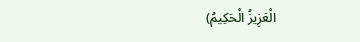الْعَزِيزُ الْحَكِيمُ)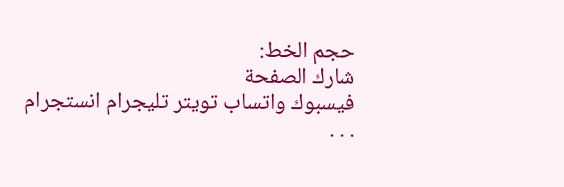حجم الخط:
شارك الصفحة
فيسبوك واتساب تويتر تليجرام انستجرام
. . .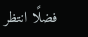فضلًا انتظر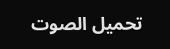تحميل الصوت